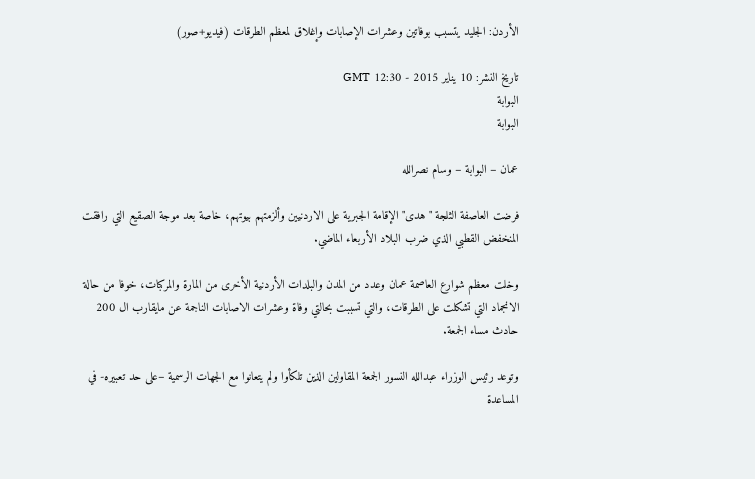الأردن: الجليد يتسبب بوفاتين وعشرات الإصابات وإغلاق لمعظم الطرقات (فيديو+صور)

تاريخ النشر: 10 يناير 2015 - 12:30 GMT
البوابة
البوابة

عمان – البوابة – وسام نصرالله

فرضت العاصفة الثلجة "هدى" الإقامة الجبرية على الاردنيين وألزمتهم بيوتهم، خاصة بعد موجة الصقيع التي رافقت المنخفض القطبي الذي ضرب البلاد الأربعاء الماضي.

وخلت معظم شوارع العاصمة عمان وعدد من المدن والبلدات الأردنية الأخرى من المارة والمركبات، خوفا من حالة الانجماد التي تشكلت على الطرقات، والتي تسببت بحالتي وفاة وعشرات الاصابات الناجمة عن مايقارب ال 200 حادث مساء الجمعة.

وتوعد رئيس الوزراء عبدالله النسور الجمعة المقاولين الذين تلكأوا ولم يتعانوا مع الجهات الرسمية –على حد تعبيره- في المساعدة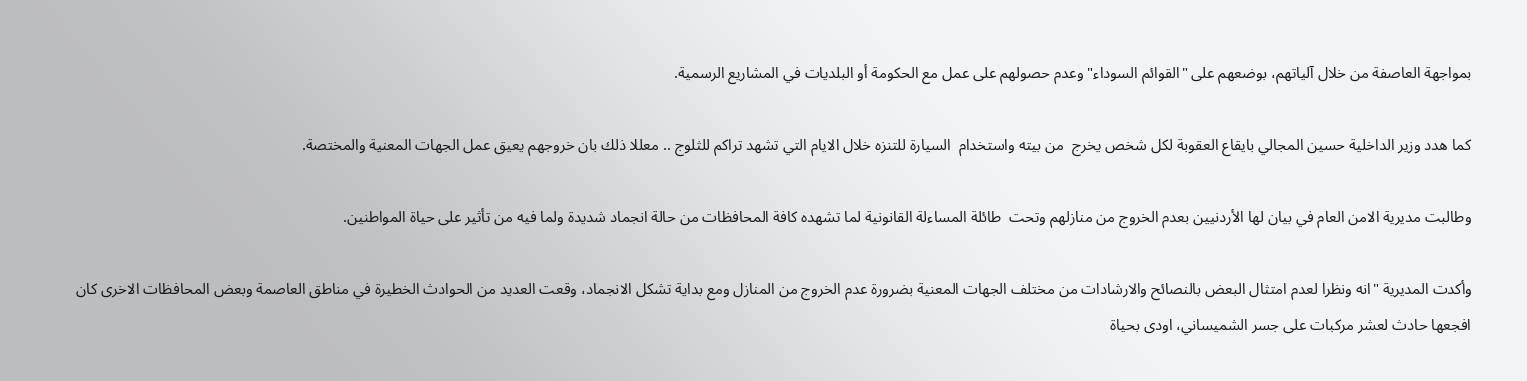بمواجهة العاصفة من خلال آلياتهم، بوضعهم على "القوائم السوداء" وعدم حصولهم على عمل مع الحكومة أو البلديات في المشاريع الرسمية.

كما هدد وزير الداخلية حسين المجالي بايقاع العقوبة لكل شخص يخرج  من بيته واستخدام  السيارة للتنزه خلال الايام التي تشهد تراكم للثلوج .. معللا ذلك بان خروجهم يعيق عمل الجهات المعنية والمختصة.

وطالبت مديرية الامن العام في بيان لها الأردنيين بعدم الخروج من منازلهم وتحت  طائلة المساءلة القانونية لما تشهده كافة المحافظات من حالة انجماد شديدة ولما فيه من تأثير على حياة المواطنين.

وأكدت المديرية "انه ونظرا لعدم امتثال البعض بالنصائح والارشادات من مختلف الجهات المعنية بضرورة عدم الخروج من المنازل ومع بداية تشكل الانجماد، وقعت العديد من الحوادث الخطيرة في مناطق العاصمة وبعض المحافظات الاخرى كان افجعها حادث لعشر مركبات على جسر الشميساني، اودى بحياة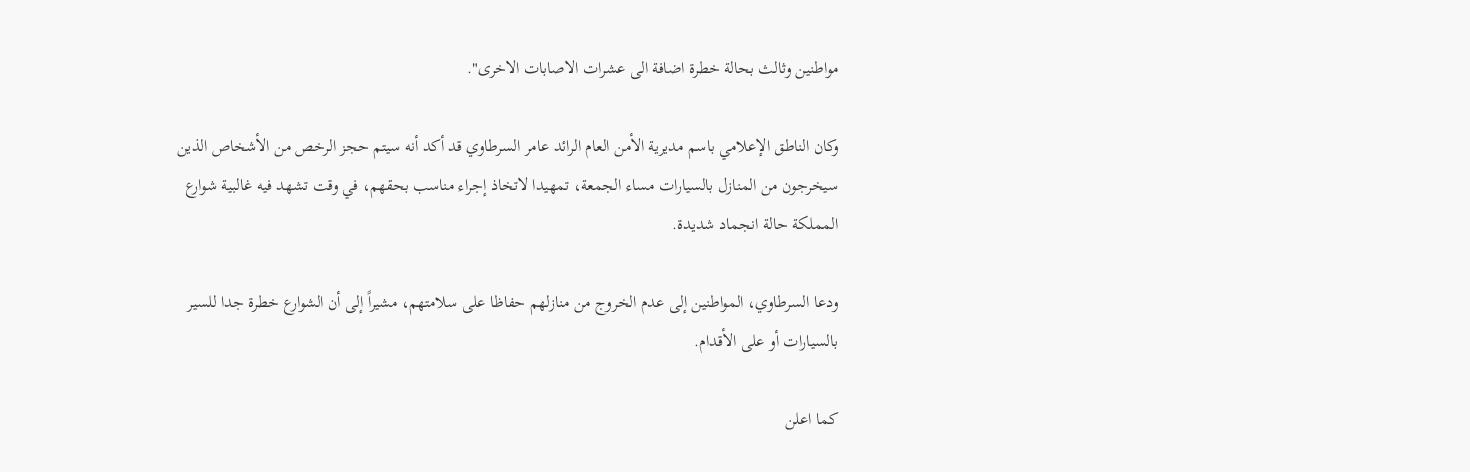مواطنين وثالث بحالة خطرة اضافة الى عشرات الاصابات الاخرى".

وكان الناطق الإعلامي باسم مديرية الأمن العام الرائد عامر السرطاوي قد أكد أنه سيتم حجز الرخص من الأشخاص الذين سيخرجون من المنازل بالسيارات مساء الجمعة، تمهيدا لاتخاذ إجراء مناسب بحقهم، في وقت تشهد فيه غالبية شوارع المملكة حالة انجماد شديدة.

ودعا السرطاوي، المواطنين إلى عدم الخروج من منازلهم حفاظا على سلامتهم، مشيراً إلى أن الشوارع خطرة جدا للسير بالسيارات أو على الأقدام.

كما اعلن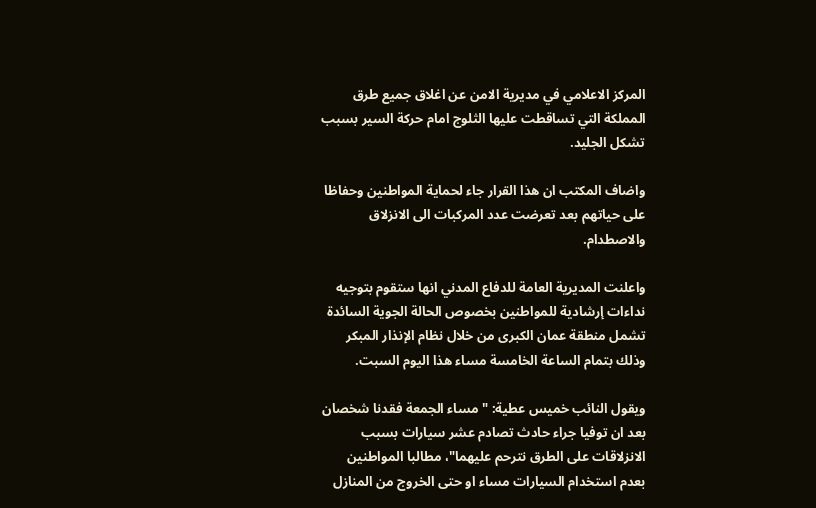المركز الاعلامي في مديرية الامن عن اغلاق جميع طرق المملكة التي تساقطت عليها الثلوج امام حركة السير بسبب تشكل الجليد.

واضاف المكتب ان هذا القرار جاء لحماية المواطنين وحفاظا على حياتهم بعد تعرضت عدد المركبات الى الانزلاق والاصطدام.

واعلنت المديرية العامة للدفاع المدني انها ستقوم بتوجيه نداءات إرشادية للمواطنين بخصوص الحالة الجوية السائدة تشمل منطقة عمان الكبرى من خلال نظام الإنذار المبكر وذلك بتمام الساعة الخامسة مساء هذا اليوم السبت.

ويقول النائب خميس عطية: "مساء الجمعة فقدنا شخصان بعد ان توفيا جراء حادث تصادم عشر سيارات بسبب الانزلاقات على الطرق نترحم عليهما"، مطالبا المواطنين بعدم استخدام السيارات مساء او حتى الخروج من المنازل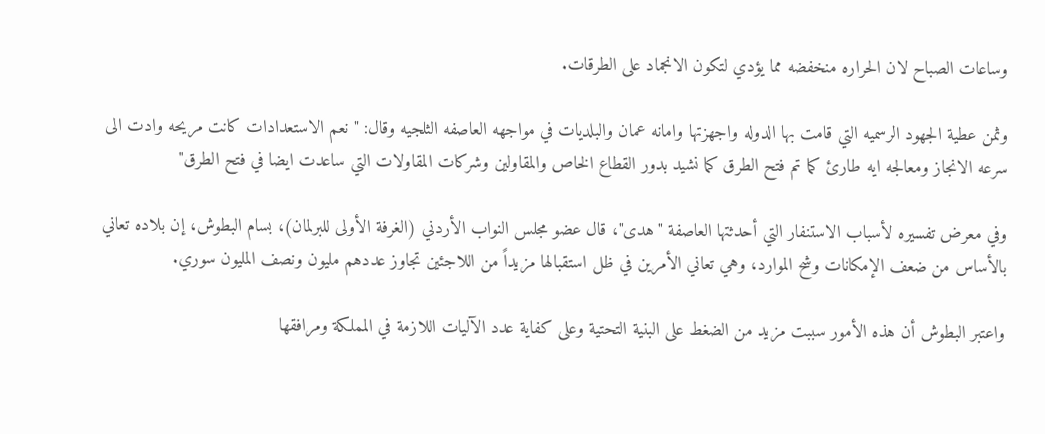وساعات الصباح لان الحراره منخفضه مما يؤدي لتكون الانجماد على الطرقات.

وثمن عطية الجهود الرسميه التي قامت بها الدوله واجهزتها وامانه عمان والبلديات في مواجهه العاصفه الثلجيه وقال: "نعم الاستعدادات كانت مريحه وادت الى سرعه الانجاز ومعالجه ايه طارئ كما تم فتح الطرق كما نشيد بدور القطاع الخاص والمقاولين وشركات المقاولات التي ساعدت ايضا في فتح الطرق"

وفي معرض تفسيره لأسباب الاستنفار التي أحدثتها العاصفة "هدى"، قال عضو مجلس النواب الأردني (الغرفة الأولى للبرلمان)، بسام البطوش، إن بلاده تعاني بالأساس من ضعف الإمكانات وشح الموارد، وهي تعاني الأمرين في ظل استقبالها مزيداً من اللاجئين تجاوز عددهم مليون ونصف المليون سوري.

واعتبر البطوش أن هذه الأمور سببت مزيد من الضغط على البنية التحتية وعلى كفاية عدد الآليات اللازمة في المملكة ومرافقها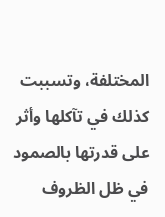المختلفة، وتسببت كذلك في تآكلها وأثر على قدرتها بالصمود في ظل الظروف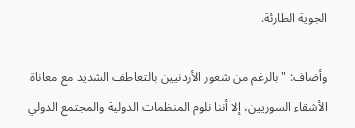الجوية الطارئة.

وأضاف: "بالرغم من شعور الأردنيين بالتعاطف الشديد مع معاناة الأشقاء السوريين، إلا أننا نلوم المنظمات الدولية والمجتمع الدولي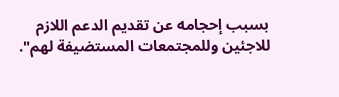بسبب إحجامه عن تقديم الدعم اللازم للاجئين وللمجتمعات المستضيفة لهم".